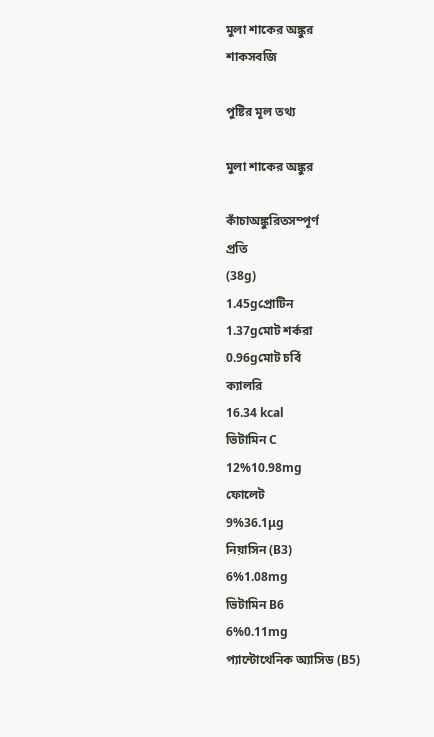মুলা শাকের অঙ্কুর
শাকসবজি

পুষ্টির মূল তথ্য

মুলা শাকের অঙ্কুর

কাঁচাঅঙ্কুরিতসম্পূর্ণ
প্রতি
(38g)
1.45gপ্রোটিন
1.37gমোট শর্করা
0.96gমোট চর্বি
ক্যালরি
16.34 kcal
ভিটামিন C
12%10.98mg
ফোলেট
9%36.1μg
নিয়াসিন (B3)
6%1.08mg
ভিটামিন B6
6%0.11mg
প্যান্টোথেনিক অ্যাসিড (B5)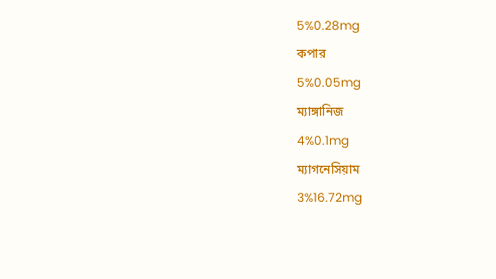5%0.28mg
কপার
5%0.05mg
ম্যাঙ্গানিজ
4%0.1mg
ম্যাগনেসিয়াম
3%16.72mg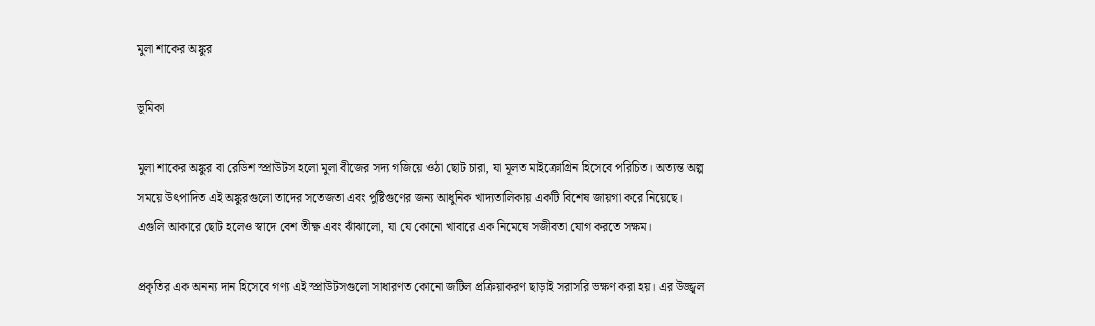মুলা শাকের অঙ্কুর

ভূমিকা

মুলা শাকের অঙ্কুর বা রেডিশ স্প্রাউটস হলো মুলা বীজের সদ্য গজিয়ে ওঠা ছোট চারা, যা মূলত মাইক্রোগ্রিন হিসেবে পরিচিত। অত্যন্ত অল্প সময়ে উৎপাদিত এই অঙ্কুরগুলো তাদের সতেজতা এবং পুষ্টিগুণের জন্য আধুনিক খাদ্যতালিকায় একটি বিশেষ জায়গা করে নিয়েছে। এগুলি আকারে ছোট হলেও স্বাদে বেশ তীক্ষ্ণ এবং ঝাঁঝালো, যা যে কোনো খাবারে এক নিমেষে সজীবতা যোগ করতে সক্ষম।

প্রকৃতির এক অনন্য দান হিসেবে গণ্য এই স্প্রাউটসগুলো সাধারণত কোনো জটিল প্রক্রিয়াকরণ ছাড়াই সরাসরি ভক্ষণ করা হয়। এর উজ্জ্বল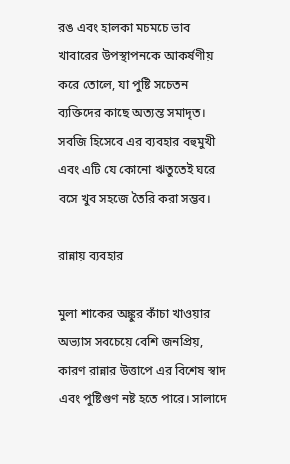রঙ এবং হালকা মচমচে ভাব খাবারের উপস্থাপনকে আকর্ষণীয় করে তোলে, যা পুষ্টি সচেতন ব্যক্তিদের কাছে অত্যন্ত সমাদৃত। সবজি হিসেবে এর ব্যবহার বহুমুখী এবং এটি যে কোনো ঋতুতেই ঘরে বসে খুব সহজে তৈরি করা সম্ভব।

রান্নায় ব্যবহার

মুলা শাকের অঙ্কুর কাঁচা খাওয়ার অভ্যাস সবচেয়ে বেশি জনপ্রিয়, কারণ রান্নার উত্তাপে এর বিশেষ স্বাদ এবং পুষ্টিগুণ নষ্ট হতে পারে। সালাদে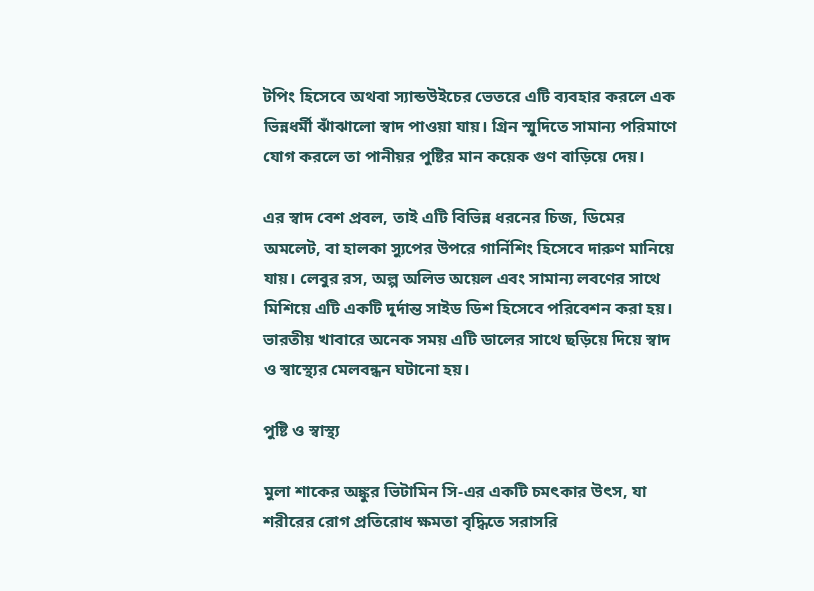টপিং হিসেবে অথবা স্যান্ডউইচের ভেতরে এটি ব্যবহার করলে এক ভিন্নধর্মী ঝাঁঝালো স্বাদ পাওয়া যায়। গ্রিন স্মুদিতে সামান্য পরিমাণে যোগ করলে তা পানীয়র পুষ্টির মান কয়েক গুণ বাড়িয়ে দেয়।

এর স্বাদ বেশ প্রবল, তাই এটি বিভিন্ন ধরনের চিজ, ডিমের অমলেট, বা হালকা স্যুপের উপরে গার্নিশিং হিসেবে দারুণ মানিয়ে যায়। লেবুর রস, অল্প অলিভ অয়েল এবং সামান্য লবণের সাথে মিশিয়ে এটি একটি দুর্দান্ত সাইড ডিশ হিসেবে পরিবেশন করা হয়। ভারতীয় খাবারে অনেক সময় এটি ডালের সাথে ছড়িয়ে দিয়ে স্বাদ ও স্বাস্থ্যের মেলবন্ধন ঘটানো হয়।

পুষ্টি ও স্বাস্থ্য

মুলা শাকের অঙ্কুর ভিটামিন সি-এর একটি চমৎকার উৎস, যা শরীরের রোগ প্রতিরোধ ক্ষমতা বৃদ্ধিতে সরাসরি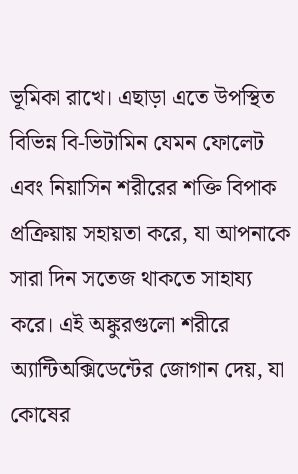ভূমিকা রাখে। এছাড়া এতে উপস্থিত বিভিন্ন বি-ভিটামিন যেমন ফোলেট এবং নিয়াসিন শরীরের শক্তি বিপাক প্রক্রিয়ায় সহায়তা করে, যা আপনাকে সারা দিন সতেজ থাকতে সাহায্য করে। এই অঙ্কুরগুলো শরীরে অ্যান্টিঅক্সিডেন্টের জোগান দেয়, যা কোষের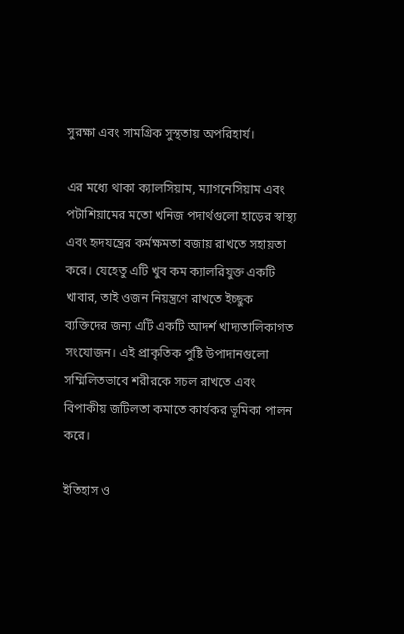সুরক্ষা এবং সামগ্রিক সুস্থতায় অপরিহার্য।

এর মধ্যে থাকা ক্যালসিয়াম, ম্যাগনেসিয়াম এবং পটাশিয়ামের মতো খনিজ পদার্থগুলো হাড়ের স্বাস্থ্য এবং হৃদযন্ত্রের কর্মক্ষমতা বজায় রাখতে সহায়তা করে। যেহেতু এটি খুব কম ক্যালরিযুক্ত একটি খাবার, তাই ওজন নিয়ন্ত্রণে রাখতে ইচ্ছুক ব্যক্তিদের জন্য এটি একটি আদর্শ খাদ্যতালিকাগত সংযোজন। এই প্রাকৃতিক পুষ্টি উপাদানগুলো সম্মিলিতভাবে শরীরকে সচল রাখতে এবং বিপাকীয় জটিলতা কমাতে কার্যকর ভূমিকা পালন করে।

ইতিহাস ও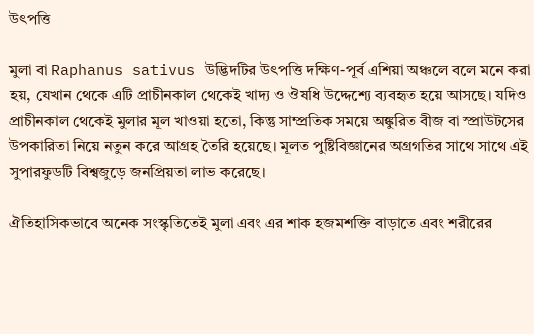উৎপত্তি

মুলা বা Raphanus sativus উদ্ভিদটির উৎপত্তি দক্ষিণ-পূর্ব এশিয়া অঞ্চলে বলে মনে করা হয়, যেখান থেকে এটি প্রাচীনকাল থেকেই খাদ্য ও ঔষধি উদ্দেশ্যে ব্যবহৃত হয়ে আসছে। যদিও প্রাচীনকাল থেকেই মুলার মূল খাওয়া হতো, কিন্তু সাম্প্রতিক সময়ে অঙ্কুরিত বীজ বা স্প্রাউটসের উপকারিতা নিয়ে নতুন করে আগ্রহ তৈরি হয়েছে। মূলত পুষ্টিবিজ্ঞানের অগ্রগতির সাথে সাথে এই সুপারফুডটি বিশ্বজুড়ে জনপ্রিয়তা লাভ করেছে।

ঐতিহাসিকভাবে অনেক সংস্কৃতিতেই মুলা এবং এর শাক হজমশক্তি বাড়াতে এবং শরীরের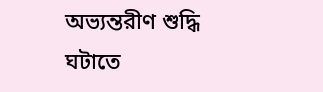অভ্যন্তরীণ শুদ্ধি ঘটাতে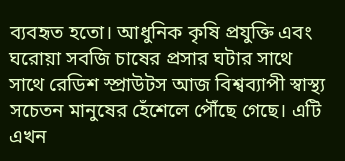ব্যবহৃত হতো। আধুনিক কৃষি প্রযুক্তি এবং ঘরোয়া সবজি চাষের প্রসার ঘটার সাথে সাথে রেডিশ স্প্রাউটস আজ বিশ্বব্যাপী স্বাস্থ্য সচেতন মানুষের হেঁশেলে পৌঁছে গেছে। এটি এখন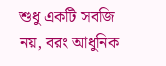শুধু একটি সবজি নয়, বরং আধুনিক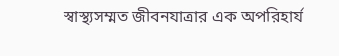স্বাস্থ্যসম্মত জীবনযাত্রার এক অপরিহার্য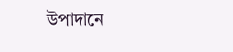উপাদানে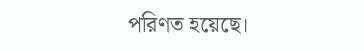পরিণত হয়েছে।